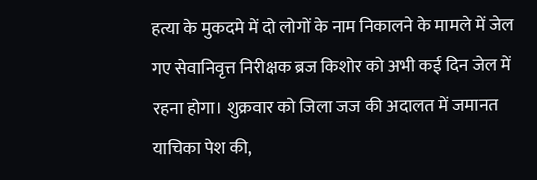हत्या के मुकदमे में दो लोगों के नाम निकालने के मामले में जेल गए सेवानिवृत्त निरीक्षक ब्रज किशोर को अभी कई दिन जेल में रहना होगा। शुक्रवार को जिला जज की अदालत में जमानत याचिका पेश की,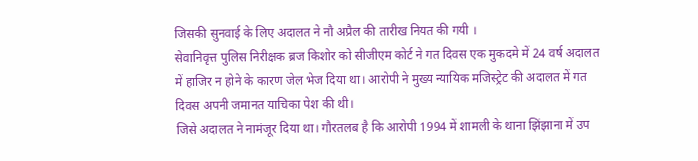जिसकी सुनवाई के लिए अदालत ने नौ अप्रैल की तारीख नियत की गयी ।
सेवानिवृत्त पुलिस निरीक्षक ब्रज किशोर को सीजीएम कोर्ट ने गत दिवस एक मुकदमे में 24 वर्ष अदालत में हाजिर न होने के कारण जेल भेज दिया था। आरोपी ने मुख्य न्यायिक मजिस्ट्रेट की अदालत में गत दिवस अपनी जमानत याचिका पेश की थी।
जिसे अदालत ने नामंजूर दिया था। गौरतलब है कि आरोपी 1994 में शामली के थाना झिंझाना में उप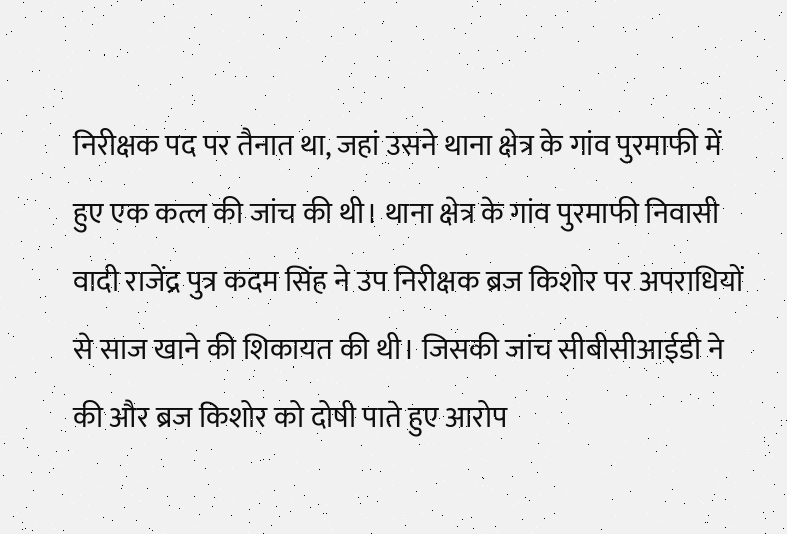निरीक्षक पद पर तैनात था, जहां उसने थाना क्षेत्र के गांव पुरमाफी में हुए एक कत्ल की जांच की थी। थाना क्षेत्र के गांव पुरमाफी निवासी वादी राजेंद्र पुत्र कदम सिंह ने उप निरीक्षक ब्रज किशोर पर अपराधियों से साज खाने की शिकायत की थी। जिसकी जांच सीबीसीआईडी ने की और ब्रज किशोर को दोषी पाते हुए आरोप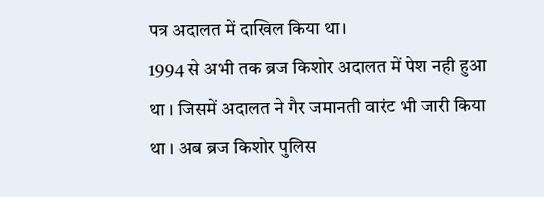पत्र अदालत में दाखिल किया था।
1994 से अभी तक ब्रज किशोर अदालत में पेश नही हुआ था । जिसमें अदालत ने गैर जमानती वारंट भी जारी किया था । अब ब्रज किशोर पुलिस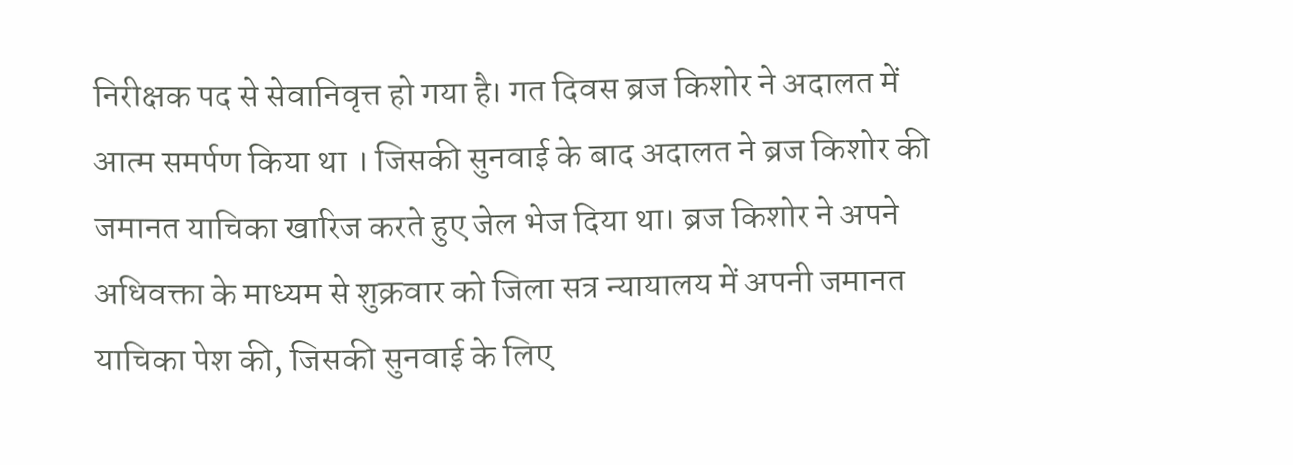निरीक्षक पद से सेवानिवृत्त हो गया है। गत दिवस ब्रज किशोर ने अदालत में आत्म समर्पण किया था । जिसकी सुनवाई के बाद अदालत ने ब्रज किशोर की जमानत याचिका खारिज करते हुए जेल भेज दिया था। ब्रज किशोर ने अपने अधिवक्ता के माध्यम से शुक्रवार को जिला सत्र न्यायालय में अपनी जमानत याचिका पेश की, जिसकी सुनवाई के लिए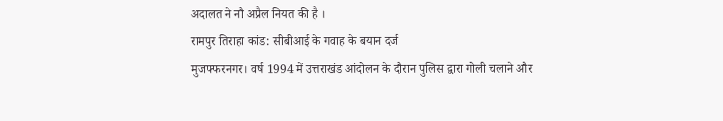अदालत ने नौ अप्रैल नियत की है ।
रामपुर तिराहा कांड: सीबीआई के गवाह के बयान दर्ज
मुजफ्फरनगर। वर्ष 1994 में उत्तराखंड आंदोलन के दौरान पुलिस द्वारा गोली चलाने और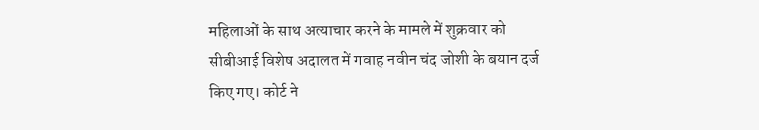महिलाओं के साथ अत्याचार करने के मामले में शुक्रवार को सीबीआई विशेष अदालत में गवाह नवीन चंद जोशी के बयान दर्ज किए गए। कोर्ट ने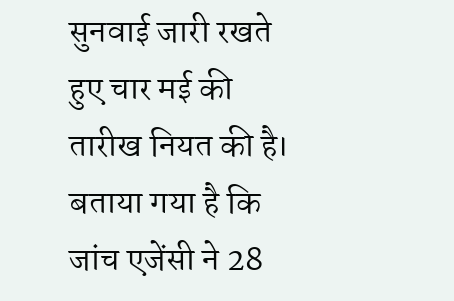सुनवाई जारी रखते हुए चार मई की तारीख नियत की है। बताया गया है कि जांच एजेंसी ने 28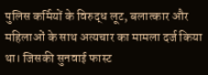पुलिस कर्मियों के विरुद्ध लूट, बलात्कार और महिलाओं के साथ अत्यचार का मामला दर्ज किया था। जिसकी सुनवाई फास्ट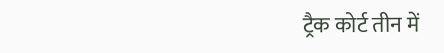ट्रैक कोर्ट तीन में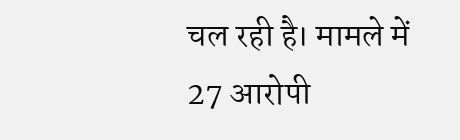चल रही है। मामले में 27 आरोपी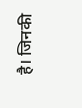है। जिनकी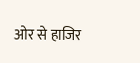ओर से हाजिर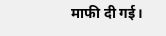माफी दी गई।